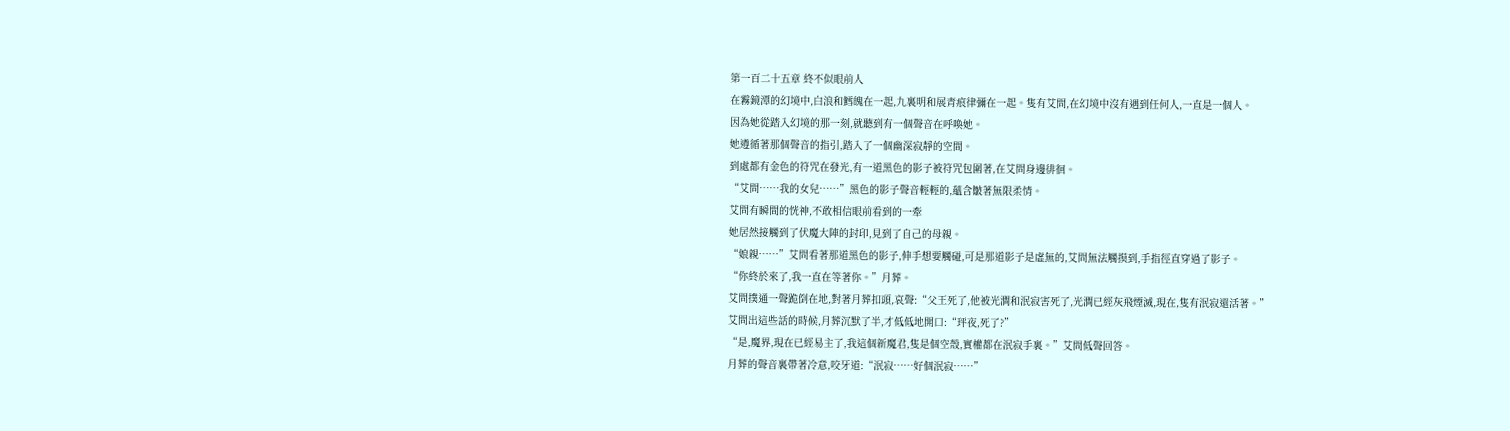第一百二十五章 終不似眼前人
在霧鏡潭的幻境中,白浪和鱈魄在一起,九裏明和展青痕律彌在一起。隻有艾問,在幻境中沒有遇到任何人,一直是一個人。
因為她從踏入幻境的那一刻,就聽到有一個聲音在呼喚她。
她遵循著那個聲音的指引,踏入了一個幽深寂靜的空間。
到處都有金色的符咒在發光,有一道黑色的影子被符咒包圍著,在艾問身邊徘徊。
“艾問……我的女兒……”黑色的影子聲音輕輕的,蘊含皺著無限柔情。
艾問有瞬間的恍神,不敢相信眼前看到的一牽
她居然接觸到了伏魔大陣的封印,見到了自己的母親。
“娘親……”艾問看著那道黑色的影子,伸手想要觸碰,可是那道影子是虛無的,艾問無法觸摸到,手指徑直穿過了影子。
“你終於來了,我一直在等著你。”月葬。
艾問撲通一聲跪倒在地,對著月葬扣頭,哀聲:“父王死了,他被光澗和泯寂害死了,光澗已經灰飛煙滅,現在,隻有泯寂還活著。”
艾問出這些話的時候,月葬沉默了半,才低低地開口:“玶夜,死了?”
“是,魔界,現在已經易主了,我這個新魔君,隻是個空殼,實權都在泯寂手裏。”艾問低聲回答。
月葬的聲音裏帶著冷意,咬牙道:“泯寂……好個泯寂……”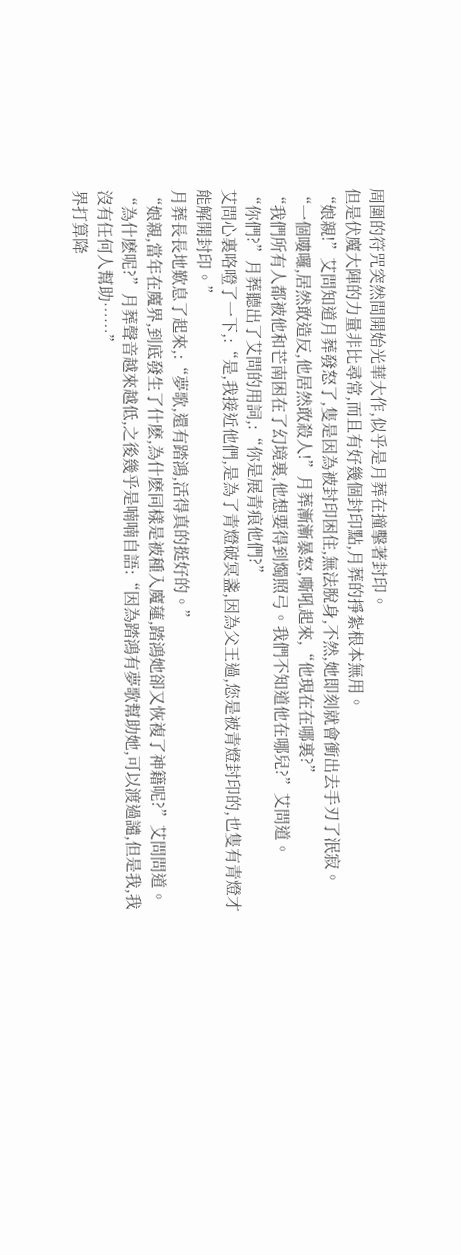周圍的符咒突然間開始光華大作,似乎是月葬在撞擊著封印。
但是伏魔大陣的力量非比尋常,而且有好幾個封印點,月葬的掙紮根本無用。
“娘親!”艾問知道月葬發怒了,隻是因為被封印困住,無法脫身,不然,她即刻就會衝出去手刃了泯寂。
“一個嘍囉,居然敢造反,他居然敢殺人!”月葬漸漸暴怒,嘶吼起來,“他現在在哪裏?”
“我們所有人都被他和芒南困在了幻境裏,他想要得到燭照弓。我們不知道他在哪兒?”艾問道。
“你們?”月葬聽出了艾問的用詞,:“你是展青痕他們?”
艾問心裏咯噔了一下,:“是,我接近他們,是為了青燈破冥盞,因為父王過,您是被青燈封印的,也隻有青燈才能解開封印。”
月葬長長地歎息了起來,:“夢歌,還有踏鴻,活得真的挺好的。”
“娘親,當年在魔界,到底發生了什麽,為什麽同樣是被種入魔蓮,踏鴻她卻又恢複了神籍呢?”艾問問道。
“為什麽呢?”月葬聲音越來越低,之後幾乎是喃喃自語:“因為踏鴻有夢歌幫助她,可以渡過譴,但是我,我沒有任何人幫助……”
界打算降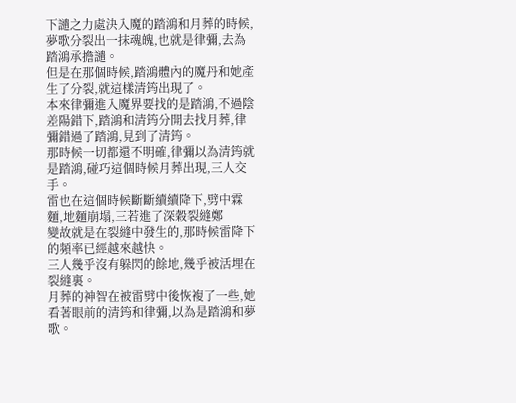下譴之力處決入魔的踏鴻和月葬的時候,夢歌分裂出一抹魂魄,也就是律彌,去為踏鴻承擔譴。
但是在那個時候,踏鴻體內的魔丹和她產生了分裂,就這樣清筠出現了。
本來律彌進入魔界要找的是踏鴻,不過陰差陽錯下,踏鴻和清筠分開去找月葬,律彌錯過了踏鴻,見到了清筠。
那時候一切都還不明確,律彌以為清筠就是踏鴻,碰巧這個時候月葬出現,三人交手。
雷也在這個時候斷斷續續降下,劈中霖麵,地麵崩塌,三若進了深穀裂縫鄭
變故就是在裂縫中發生的,那時候雷降下的頻率已經越來越快。
三人幾乎沒有躲閃的餘地,幾乎被活埋在裂縫裏。
月葬的神智在被雷劈中後恢複了一些,她看著眼前的清筠和律彌,以為是踏鴻和夢歌。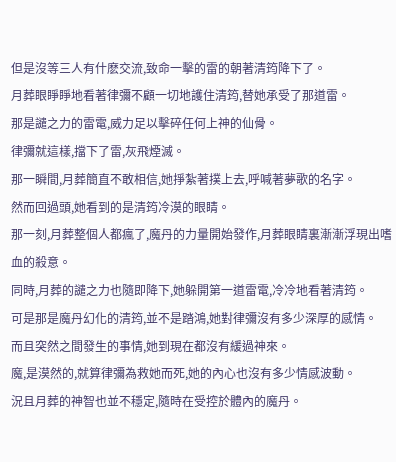但是沒等三人有什麽交流,致命一擊的雷的朝著清筠降下了。
月葬眼睜睜地看著律彌不顧一切地護住清筠,替她承受了那道雷。
那是譴之力的雷電,威力足以擊碎任何上神的仙骨。
律彌就這樣,擋下了雷,灰飛煙滅。
那一瞬間,月葬簡直不敢相信,她掙紮著撲上去,呼喊著夢歌的名字。
然而回過頭,她看到的是清筠冷漠的眼睛。
那一刻,月葬整個人都瘋了,魔丹的力量開始發作,月葬眼睛裏漸漸浮現出嗜血的殺意。
同時,月葬的譴之力也隨即降下,她躲開第一道雷電,冷冷地看著清筠。
可是那是魔丹幻化的清筠,並不是踏鴻,她對律彌沒有多少深厚的感情。
而且突然之間發生的事情,她到現在都沒有緩過神來。
魔,是漠然的,就算律彌為救她而死,她的內心也沒有多少情感波動。
況且月葬的神智也並不穩定,隨時在受控於體內的魔丹。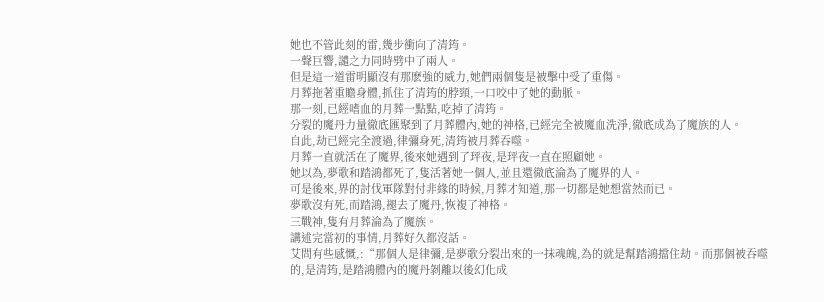她也不管此刻的雷,幾步衝向了清筠。
一聲巨響,譴之力同時劈中了兩人。
但是這一道雷明顯沒有那麽強的威力,她們兩個隻是被擊中受了重傷。
月葬拖著重贍身體,抓住了清筠的脖頸,一口咬中了她的動脈。
那一刻,已經嗜血的月葬一點點,吃掉了清筠。
分裂的魔丹力量徹底匯聚到了月葬體內,她的神格,已經完全被魔血洗淨,徹底成為了魔族的人。
自此,劫已經完全渡過,律彌身死,清筠被月葬吞噬。
月葬一直就活在了魔界,後來她遇到了玶夜,是玶夜一直在照顧她。
她以為,夢歌和踏鴻都死了,隻活著她一個人,並且還徹底淪為了魔界的人。
可是後來,界的討伐軍隊對付非緣的時候,月葬才知道,那一切都是她想當然而已。
夢歌沒有死,而踏鴻,褪去了魔丹,恢複了神格。
三戰神,隻有月葬淪為了魔族。
講述完當初的事情,月葬好久都沒話。
艾問有些感慨,:“那個人是律彌,是夢歌分裂出來的一抹魂魄,為的就是幫踏鴻擋住劫。而那個被吞噬的,是清筠,是踏鴻體內的魔丹剝離以後幻化成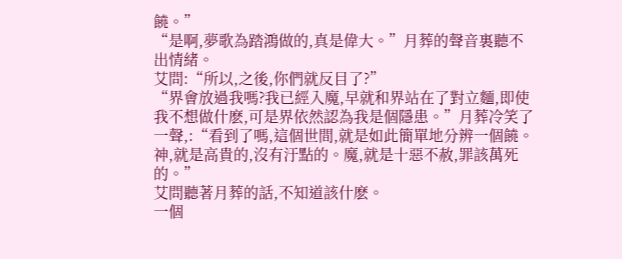饒。”
“是啊,夢歌為踏鴻做的,真是偉大。”月葬的聲音裏聽不出情緒。
艾問:“所以,之後,你們就反目了?”
“界會放過我嗎?我已經入魔,早就和界站在了對立麵,即使我不想做什麽,可是界依然認為我是個隱患。”月葬冷笑了一聲,:“看到了嗎,這個世間,就是如此簡單地分辨一個饒。神,就是高貴的,沒有汙點的。魔,就是十惡不赦,罪該萬死的。”
艾問聽著月葬的話,不知道該什麽。
一個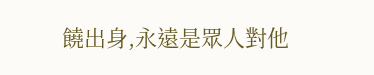饒出身,永遠是眾人對他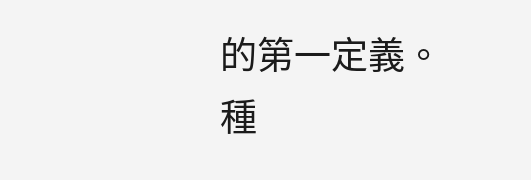的第一定義。
種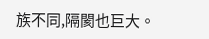族不同,隔閡也巨大。